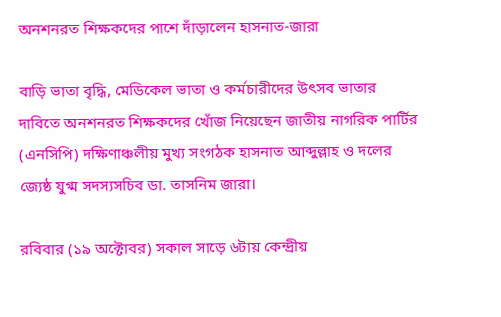অনশনরত শিক্ষকদের পাশে দাঁড়ালেন হাসনাত-জারা

বাড়ি ভাতা বৃদ্ধি, মেডিকেল ভাতা ও কর্মচারীদের উৎসব ভাতার দাবিতে অনশনরত শিক্ষকদের খোঁজ নিয়েছেন জাতীয় নাগরিক পার্টির (এনসিপি) দক্ষিণাঞ্চলীয় মুখ্য সংগঠক হাসনাত আব্দুল্লাহ ও দলের জ্যেষ্ঠ যুগ্ম সদস্যসচিব ডা. তাসনিম জারা।

রবিবার (১৯ অক্টোবর) সকাল সাড়ে ৬টায় কেন্দ্রীয়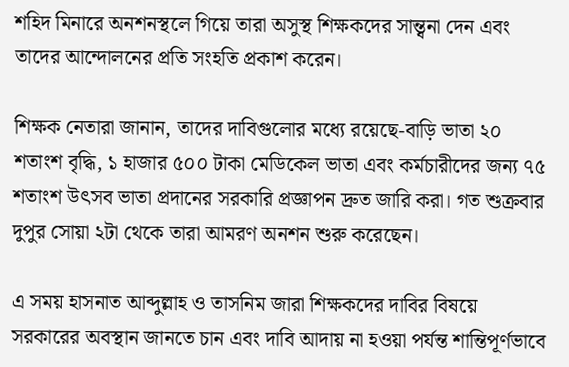শহিদ মিনারে অনশনস্থলে গিয়ে তারা অসুস্থ শিক্ষকদের সান্ত্বনা দেন এবং তাদের আন্দোলনের প্রতি সংহতি প্রকাশ করেন।

শিক্ষক নেতারা জানান, তাদের দাবিগুলোর মধ্যে রয়েছে-বাড়ি ভাতা ২০ শতাংশ বৃদ্ধি, ১ হাজার ৫০০ টাকা মেডিকেল ভাতা এবং কর্মচারীদের জন্য ৭৫ শতাংশ উৎসব ভাতা প্রদানের সরকারি প্রজ্ঞাপন দ্রুত জারি করা। গত শুক্রবার দুপুর সোয়া ২টা থেকে তারা আমরণ অনশন শুরু করেছেন।

এ সময় হাসনাত আব্দুল্লাহ ও তাসনিম জারা শিক্ষকদের দাবির বিষয়ে সরকারের অবস্থান জানতে চান এবং দাবি আদায় না হওয়া পর্যন্ত শান্তিপূর্ণভাবে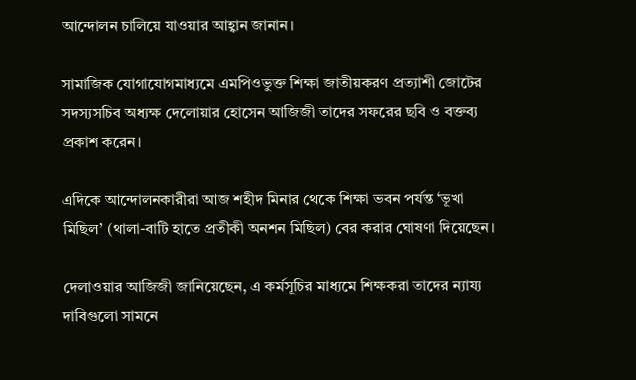আন্দোলন চালিয়ে যাওয়ার আহ্বান জানান।

সামাজিক যোগাযোগমাধ্যমে এমপিওভুক্ত শিক্ষা জাতীয়করণ প্রত্যাশী জোটের সদস্যসচিব অধ্যক্ষ দেলোয়ার হোসেন আজিজী তাদের সফরের ছবি ও বক্তব্য প্রকাশ করেন।

এদিকে আন্দোলনকারীরা আজ শহীদ মিনার থেকে শিক্ষা ভবন পর্যন্ত ‘ভূখা মিছিল’ (থালা-বাটি হাতে প্রতীকী অনশন মিছিল) বের করার ঘোষণা দিয়েছেন।

দেলাওয়ার আজিজী জানিয়েছেন, এ কর্মসূচির মাধ্যমে শিক্ষকরা তাদের ন্যায্য দাবিগুলো সামনে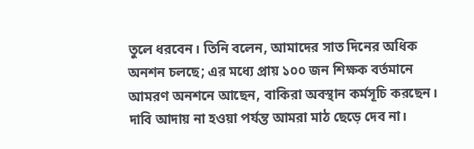তুলে ধরবেন। তিনি বলেন, আমাদের সাত দিনের অধিক অনশন চলছে; এর মধ্যে প্রায় ১০০ জন শিক্ষক বর্তমানে আমরণ অনশনে আছেন, বাকিরা অবস্থান কর্মসূচি করছেন। দাবি আদায় না হওয়া পর্যন্ত আমরা মাঠ ছেড়ে দেব না।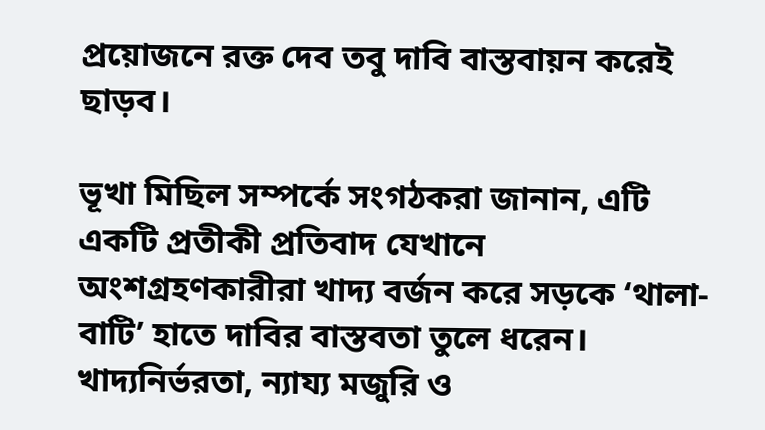প্রয়োজনে রক্ত দেব তবু দাবি বাস্তবায়ন করেই ছাড়ব।

ভূখা মিছিল সম্পর্কে সংগঠকরা জানান, এটি একটি প্রতীকী প্রতিবাদ যেখানে অংশগ্রহণকারীরা খাদ্য বর্জন করে সড়কে ‘থালা-বাটি’ হাতে দাবির বাস্তবতা তুলে ধরেন। খাদ্যনির্ভরতা, ন্যায্য মজুরি ও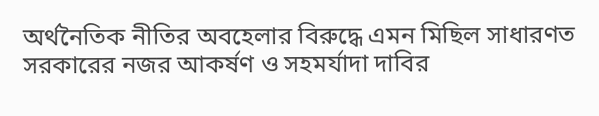অর্থনৈতিক নীতির অবহেলার বিরুদ্ধে এমন মিছিল সাধারণত সরকারের নজর আকর্ষণ ও সহমর্যাদা দাবির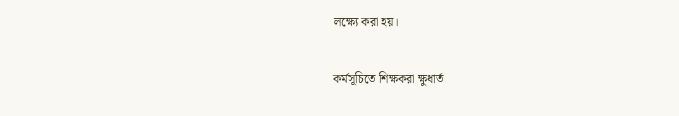লক্ষ্যে করা হয়।

কর্মসূচিতে শিক্ষকরা ক্ষুধার্ত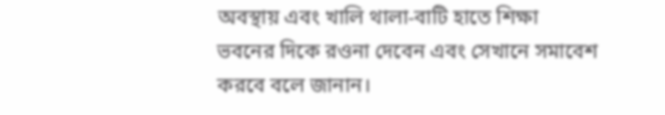অবস্থায় এবং খালি থালা-বাটি হাতে শিক্ষা ভবনের দিকে রওনা দেবেন এবং সেখানে সমাবেশ করবে বলে জানান।